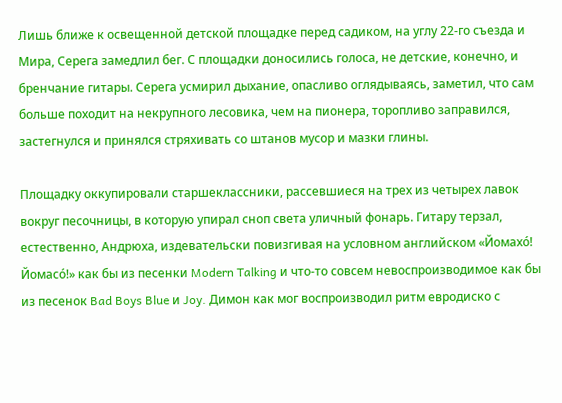Лишь ближе к освещенной детской площадке перед садиком, на углу 22-го съезда и Мира, Серега замедлил бег. С площадки доносились голоса, не детские, конечно, и бренчание гитары. Серега усмирил дыхание, опасливо оглядываясь, заметил, что сам больше походит на некрупного лесовика, чем на пионера, торопливо заправился, застегнулся и принялся стряхивать со штанов мусор и мазки глины.

Площадку оккупировали старшеклассники, рассевшиеся на трех из четырех лавок вокруг песочницы, в которую упирал сноп света уличный фонарь. Гитару терзал, естественно, Андрюха, издевательски повизгивая на условном английском «Йомахó! Йомасó!» как бы из песенки Modern Talking и что-то совсем невоспроизводимое как бы из песенок Bad Boys Blue и Joy. Димон как мог воспроизводил ритм евродиско с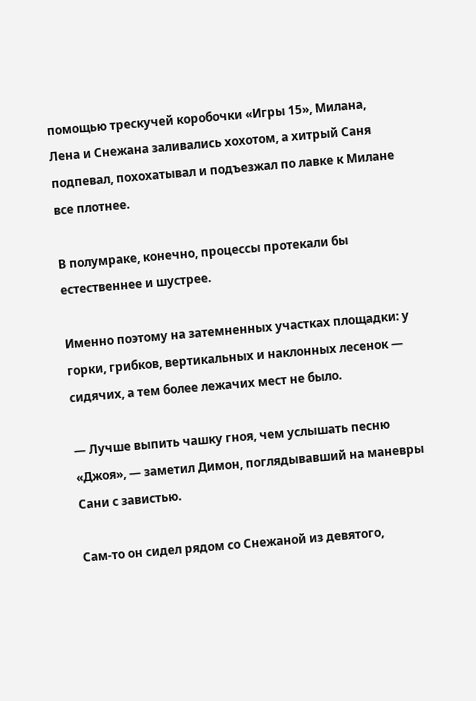помощью трескучей коробочки «Игры 15», Милана, Лена и Снежана заливались хохотом, а хитрый Саня подпевал, похохатывал и подъезжал по лавке к Милане все плотнее.

В полумраке, конечно, процессы протекали бы естественнее и шустрее.

Именно поэтому на затемненных участках площадки: у горки, грибков, вертикальных и наклонных лесенок — сидячих, а тем более лежачих мест не было.

— Лучше выпить чашку гноя, чем услышать песню «Джоя», — заметил Димон, поглядывавший на маневры Сани с завистью.

Сам-то он сидел рядом со Снежаной из девятого,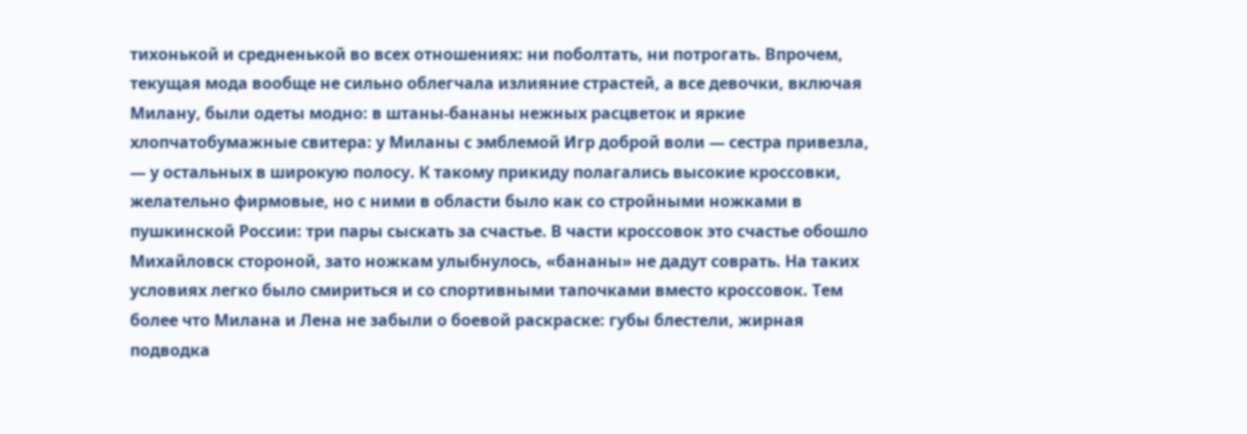тихонькой и средненькой во всех отношениях: ни поболтать, ни потрогать. Впрочем, текущая мода вообще не сильно облегчала излияние страстей, а все девочки, включая Милану, были одеты модно: в штаны-бананы нежных расцветок и яркие хлопчатобумажные свитера: у Миланы с эмблемой Игр доброй воли — сестра привезла, — у остальных в широкую полосу. К такому прикиду полагались высокие кроссовки, желательно фирмовые, но с ними в области было как со стройными ножками в пушкинской России: три пары сыскать за счастье. В части кроссовок это счастье обошло Михайловск стороной, зато ножкам улыбнулось, «бананы» не дадут соврать. На таких условиях легко было смириться и со спортивными тапочками вместо кроссовок. Тем более что Милана и Лена не забыли о боевой раскраске: губы блестели, жирная подводка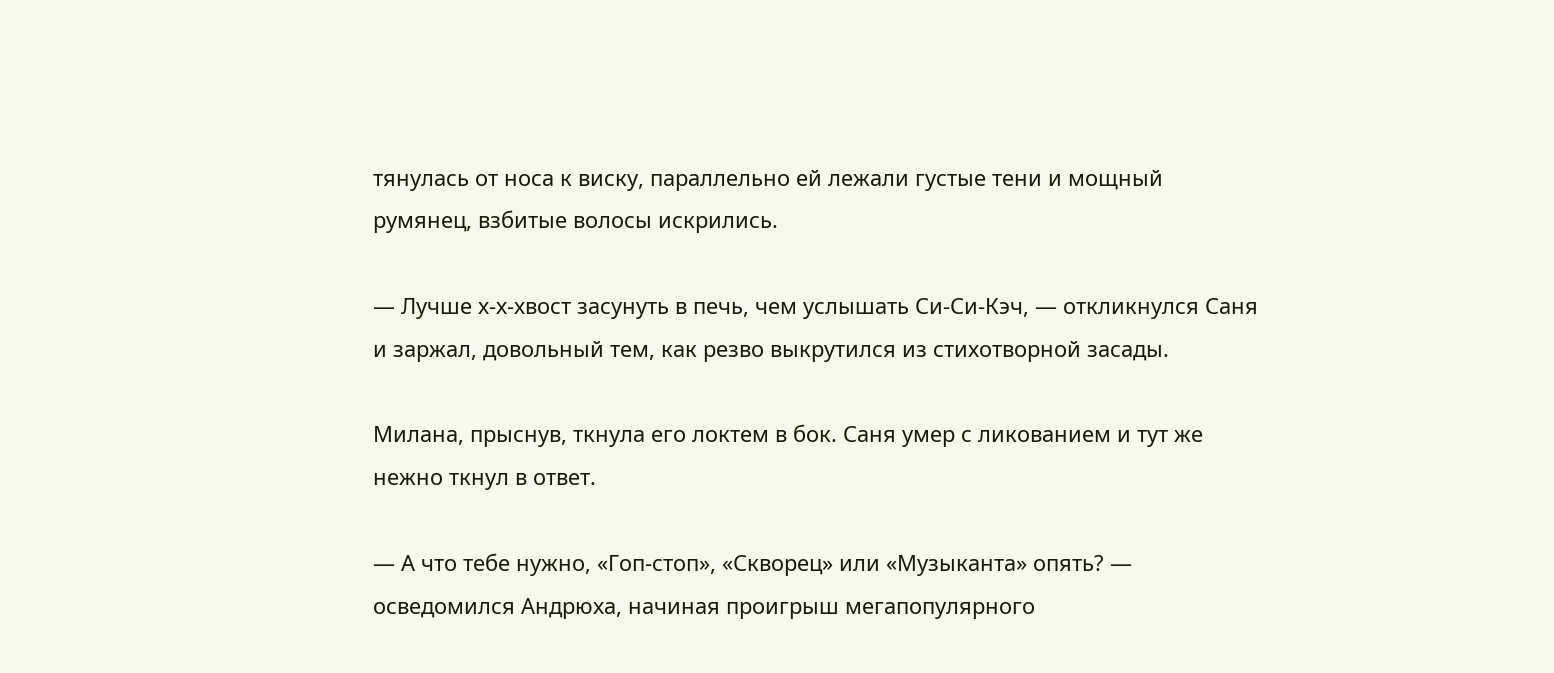тянулась от носа к виску, параллельно ей лежали густые тени и мощный румянец, взбитые волосы искрились.

— Лучше х-х-хвост засунуть в печь, чем услышать Си-Си-Кэч, — откликнулся Саня и заржал, довольный тем, как резво выкрутился из стихотворной засады.

Милана, прыснув, ткнула его локтем в бок. Саня умер с ликованием и тут же нежно ткнул в ответ.

— А что тебе нужно, «Гоп-стоп», «Скворец» или «Музыканта» опять? — осведомился Андрюха, начиная проигрыш мегапопулярного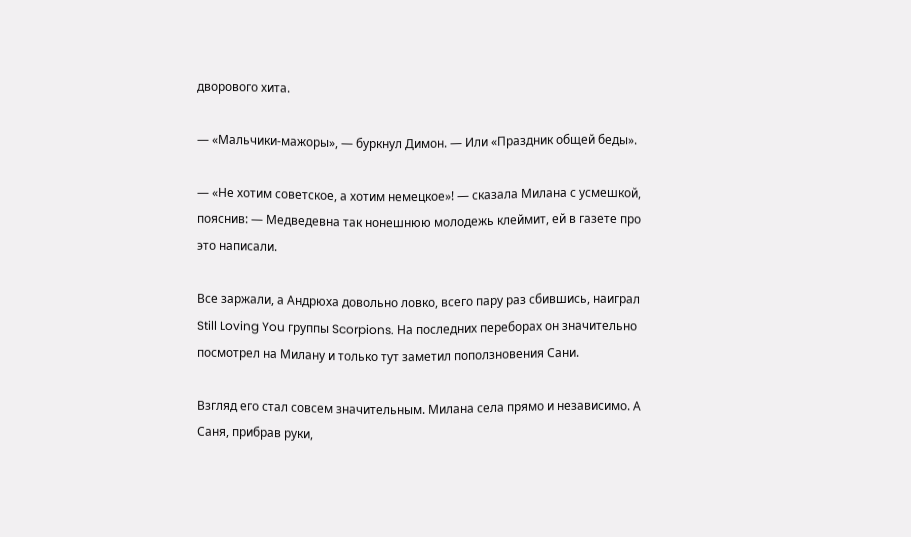дворового хита.

— «Мальчики-мажоры», — буркнул Димон. — Или «Праздник общей беды».

— «Не хотим советское, а хотим немецкое»! — сказала Милана с усмешкой, пояснив: — Медведевна так нонешнюю молодежь клеймит, ей в газете про это написали.

Все заржали, а Андрюха довольно ловко, всего пару раз сбившись, наиграл Still Loving You группы Scorpions. На последних переборах он значительно посмотрел на Милану и только тут заметил поползновения Сани.

Взгляд его стал совсем значительным. Милана села прямо и независимо. А Саня, прибрав руки,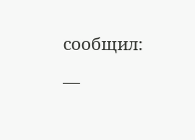сообщил:

—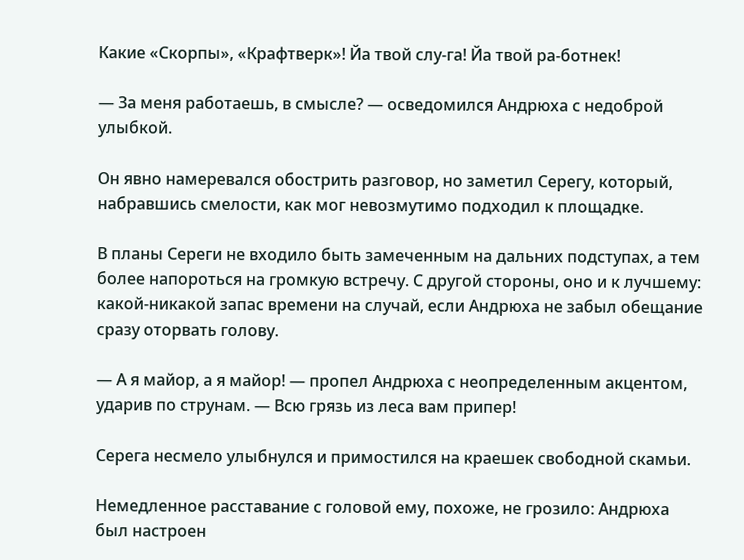Какие «Скорпы», «Крафтверк»! Йа твой слу-га! Йа твой ра-ботнек!

— За меня работаешь, в смысле? — осведомился Андрюха с недоброй улыбкой.

Он явно намеревался обострить разговор, но заметил Серегу, который, набравшись смелости, как мог невозмутимо подходил к площадке.

В планы Сереги не входило быть замеченным на дальних подступах, а тем более напороться на громкую встречу. С другой стороны, оно и к лучшему: какой-никакой запас времени на случай, если Андрюха не забыл обещание сразу оторвать голову.

— А я майор, а я майор! — пропел Андрюха с неопределенным акцентом, ударив по струнам. — Всю грязь из леса вам припер!

Серега несмело улыбнулся и примостился на краешек свободной скамьи.

Немедленное расставание с головой ему, похоже, не грозило: Андрюха был настроен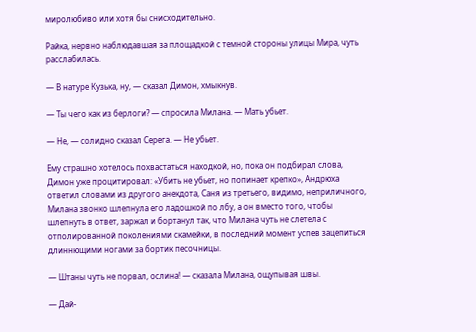миролюбиво или хотя бы снисходительно.

Райка, нервно наблюдавшая за площадкой с темной стороны улицы Мира, чуть расслабилась.

— В натуре Кузька, ну, — сказал Димон, хмыкнув.

— Ты чего как из берлоги? — спросила Милана. — Мать убьет.

— Не, — солидно сказал Серега. — Не убьет.

Ему страшно хотелось похвастаться находкой, но, пока он подбирал слова, Димон уже процитировал: «Убить не убьет, но попинает крепко», Андрюха ответил словами из другого анекдота, Саня из третьего, видимо, неприличного, Милана звонко шлепнула его ладошкой по лбу, а он вместо того, чтобы шлепнуть в ответ, заржал и бортанул так, что Милана чуть не слетела с отполированной поколениями скамейки, в последний момент успев зацепиться длиннющими ногами за бортик песочницы.

— Штаны чуть не порвал, ослина! — сказала Милана, ощупывая швы.

— Дай-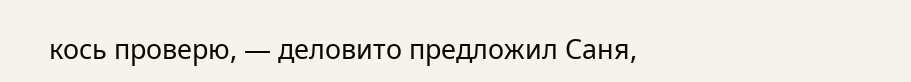кось проверю, — деловито предложил Саня,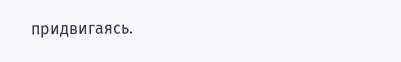придвигаясь.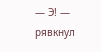— Э! — рявкнул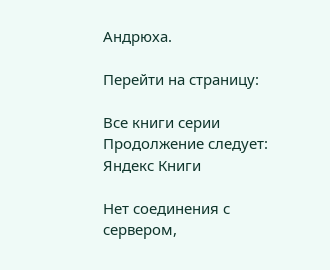Андрюха.

Перейти на страницу:

Все книги серии Продолжение следует: Яндекс Книги

Нет соединения с сервером,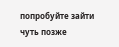попробуйте зайти чуть позже